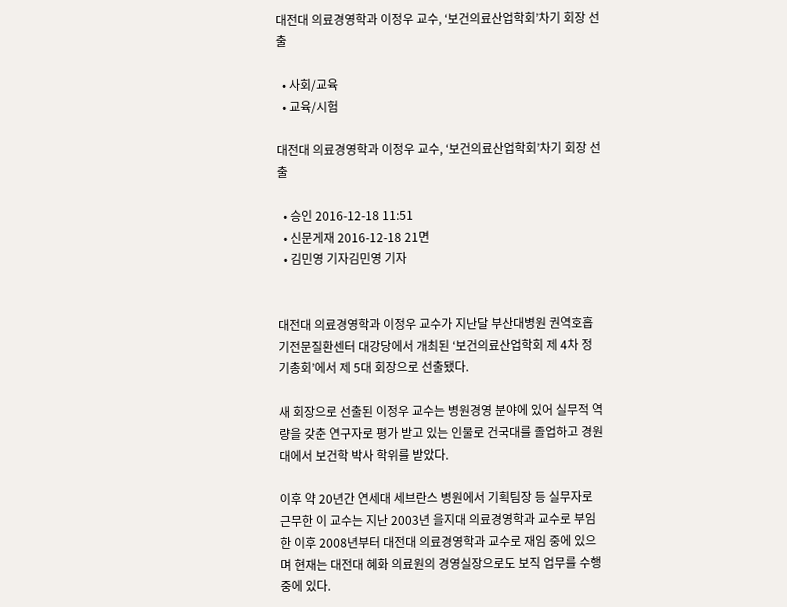대전대 의료경영학과 이정우 교수, ‘보건의료산업학회’차기 회장 선출

  • 사회/교육
  • 교육/시험

대전대 의료경영학과 이정우 교수, ‘보건의료산업학회’차기 회장 선출

  • 승인 2016-12-18 11:51
  • 신문게재 2016-12-18 21면
  • 김민영 기자김민영 기자


대전대 의료경영학과 이정우 교수가 지난달 부산대병원 권역호흡기전문질환센터 대강당에서 개최된 ‘보건의료산업학회 제 4차 정기총회’에서 제 5대 회장으로 선출됐다.

새 회장으로 선출된 이정우 교수는 병원경영 분야에 있어 실무적 역량을 갖춘 연구자로 평가 받고 있는 인물로 건국대를 졸업하고 경원대에서 보건학 박사 학위를 받았다.

이후 약 20년간 연세대 세브란스 병원에서 기획팀장 등 실무자로 근무한 이 교수는 지난 2003년 을지대 의료경영학과 교수로 부임한 이후 2008년부터 대전대 의료경영학과 교수로 재임 중에 있으며 현재는 대전대 혜화 의료원의 경영실장으로도 보직 업무를 수행 중에 있다.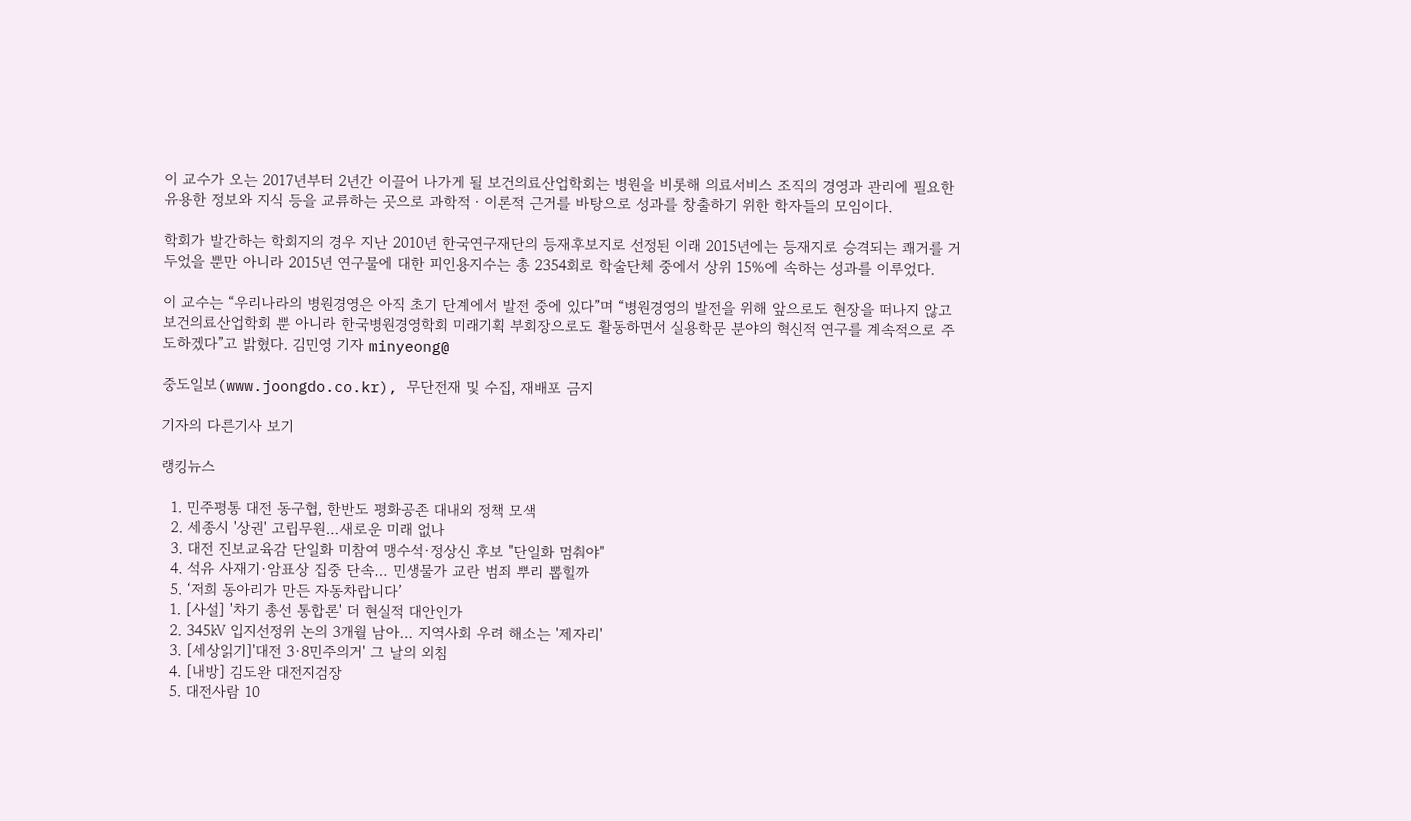이 교수가 오는 2017년부터 2년간 이끌어 나가게 될 보건의료산업학회는 병원을 비롯해 의료서비스 조직의 경영과 관리에 필요한 유용한 정보와 지식 등을 교류하는 곳으로 과학적ㆍ이론적 근거를 바탕으로 성과를 창출하기 위한 학자들의 모임이다.

학회가 발간하는 학회지의 경우 지난 2010년 한국연구재단의 등재후보지로 선정된 이래 2015년에는 등재지로 승격되는 쾌거를 거두었을 뿐만 아니라 2015년 연구물에 대한 피인용지수는 총 2354회로 학술단체 중에서 상위 15%에 속하는 성과를 이루었다.

이 교수는 “우리나라의 병원경영은 아직 초기 단계에서 발전 중에 있다”며 “병원경영의 발전을 위해 앞으로도 현장을 떠나지 않고 보건의료산업학회 뿐 아니라 한국병원경영학회 미래기획 부회장으로도 활동하면서 실용학문 분야의 혁신적 연구를 계속적으로 주도하겠다”고 밝혔다. 김민영 기자 minyeong@

중도일보(www.joongdo.co.kr), 무단전재 및 수집, 재배포 금지

기자의 다른기사 보기

랭킹뉴스

  1. 민주평통 대전 동구협, 한반도 평화공존 대내외 정책 모색
  2. 세종시 '상권' 고립무원…새로운 미래 없나
  3. 대전 진보교육감 단일화 미참여 맹수석·정상신 후보 "단일화 멈춰야"
  4. 석유 사재기·암표상 집중 단속… 민생물가 교란 범죄 뿌리 뽑힐까
  5. ‘저희 동아리가 만든 자동차랍니다’
  1. [사설] '차기 총선 통합론' 더 현실적 대안인가
  2. 345㎸ 입지선정위 논의 3개월 남아… 지역사회 우려 해소는 '제자리'
  3. [세상읽기]'대전 3·8민주의거' 그 날의 외침
  4. [내방] 김도완 대전지검장
  5. 대전사람 10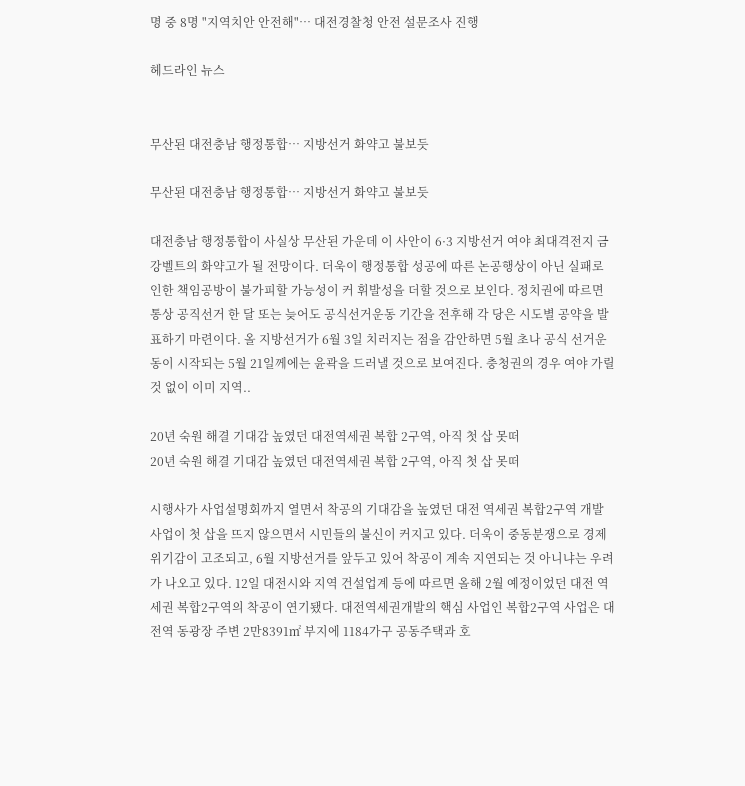명 중 8명 "지역치안 안전해"… 대전경찰청 안전 설문조사 진행

헤드라인 뉴스


무산된 대전충남 행정통합… 지방선거 화약고 불보듯

무산된 대전충남 행정통합… 지방선거 화약고 불보듯

대전충남 행정통합이 사실상 무산된 가운데 이 사안이 6·3 지방선거 여야 최대격전지 금강벨트의 화약고가 될 전망이다. 더욱이 행정통합 성공에 따른 논공행상이 아닌 실패로 인한 책임공방이 불가피할 가능성이 커 휘발성을 더할 것으로 보인다. 정치권에 따르면 통상 공직선거 한 달 또는 늦어도 공식선거운동 기간을 전후해 각 당은 시도별 공약을 발표하기 마련이다. 올 지방선거가 6월 3일 치러지는 점을 감안하면 5월 초나 공식 선거운동이 시작되는 5월 21일께에는 윤곽을 드러낼 것으로 보여진다. 충청권의 경우 여야 가릴 것 없이 이미 지역..

20년 숙원 해결 기대감 높였던 대전역세권 복합 2구역, 아직 첫 삽 못떠
20년 숙원 해결 기대감 높였던 대전역세권 복합 2구역, 아직 첫 삽 못떠

시행사가 사업설명회까지 열면서 착공의 기대감을 높였던 대전 역세권 복합2구역 개발 사업이 첫 삽을 뜨지 않으면서 시민들의 불신이 커지고 있다. 더욱이 중동분쟁으로 경제 위기감이 고조되고, 6월 지방선거를 앞두고 있어 착공이 계속 지연되는 것 아니냐는 우려가 나오고 있다. 12일 대전시와 지역 건설업계 등에 따르면 올해 2월 예정이었던 대전 역세권 복합2구역의 착공이 연기됐다. 대전역세권개발의 핵심 사업인 복합2구역 사업은 대전역 동광장 주변 2만8391㎡ 부지에 1184가구 공동주택과 호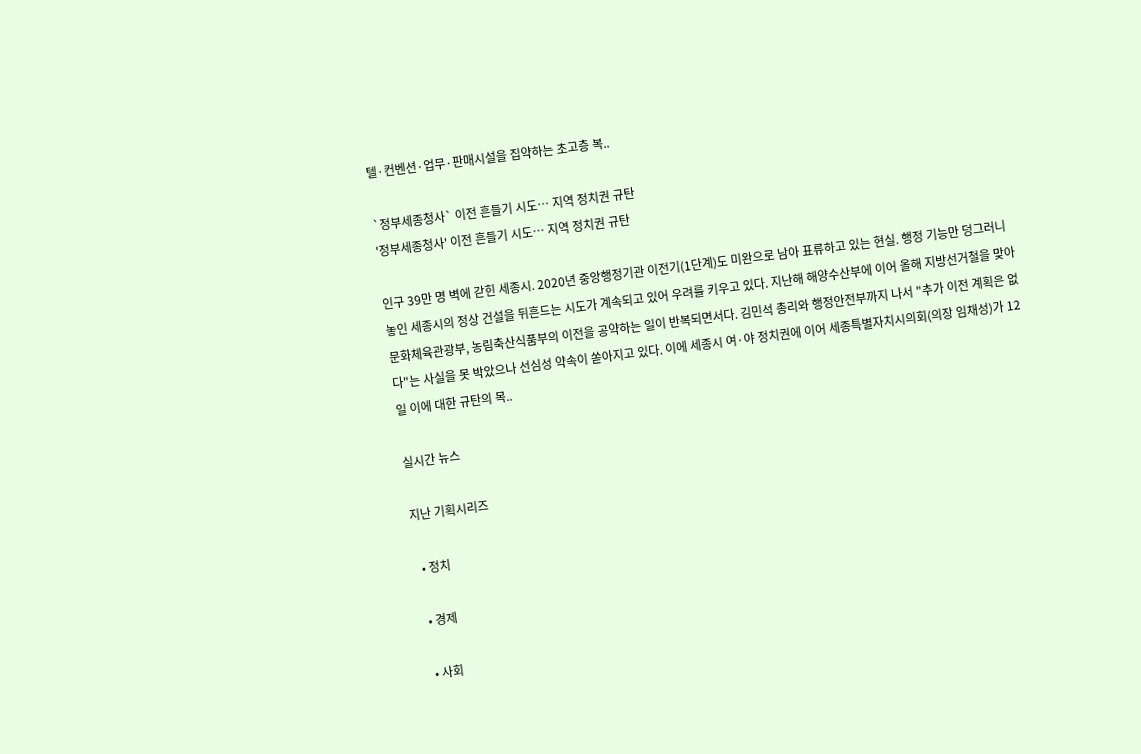텔·컨벤션·업무·판매시설을 집약하는 초고층 복..

`정부세종청사` 이전 흔들기 시도… 지역 정치권 규탄
'정부세종청사' 이전 흔들기 시도… 지역 정치권 규탄

인구 39만 명 벽에 갇힌 세종시. 2020년 중앙행정기관 이전기(1단계)도 미완으로 남아 표류하고 있는 현실. 행정 기능만 덩그러니 놓인 세종시의 정상 건설을 뒤흔드는 시도가 계속되고 있어 우려를 키우고 있다. 지난해 해양수산부에 이어 올해 지방선거철을 맞아 문화체육관광부, 농림축산식품부의 이전을 공약하는 일이 반복되면서다. 김민석 총리와 행정안전부까지 나서 "추가 이전 계획은 없다"는 사실을 못 박았으나 선심성 약속이 쏟아지고 있다. 이에 세종시 여·야 정치권에 이어 세종특별자치시의회(의장 임채성)가 12일 이에 대한 규탄의 목..

실시간 뉴스

지난 기획시리즈

  • 정치

  • 경제

  • 사회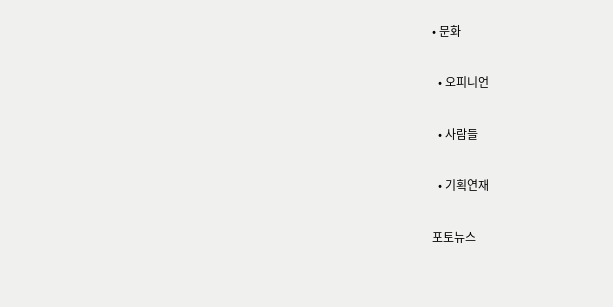• 문화

  • 오피니언

  • 사람들

  • 기획연재

포토뉴스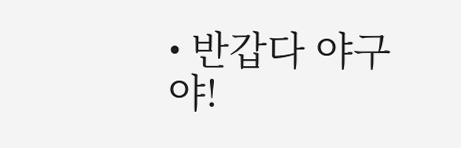• 반갑다 야구야!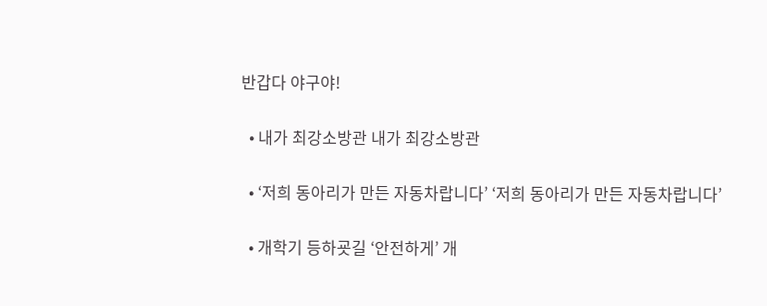반갑다 야구야!

  • 내가 최강소방관 내가 최강소방관

  • ‘저희 동아리가 만든 자동차랍니다’ ‘저희 동아리가 만든 자동차랍니다’

  • 개학기 등하굣길 ‘안전하게’ 개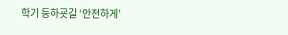학기 등하굣길 ‘안전하게’